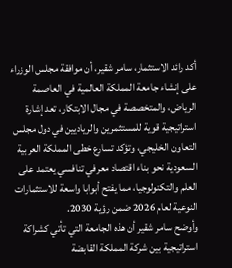أكد رائد الاستثمار، سامر شقير، أن موافقة مجلس الوزراء على إنشاء جامعة المملكة العالمية في العاصمة الرياض، والمتخصصة في مجال الابتكار، تعد إشارة استراتيجية قوية للمستثمرين والرياديين في دول مجلس التعاون الخليجي، وتؤكد تسارع خطى المملكة العربية السعودية نحو بناء اقتصاد معرفي تنافسي يعتمد على العلم والتكنولوجيا، مما يفتح أبوابا واسعة للاستثمارات النوعية لعام 2026 ضمن رؤية 2030.
وأوضح سامر شقير أن هذه الجامعة التي تأتي كشراكة استراتيجية بين شركة المملكة القابضة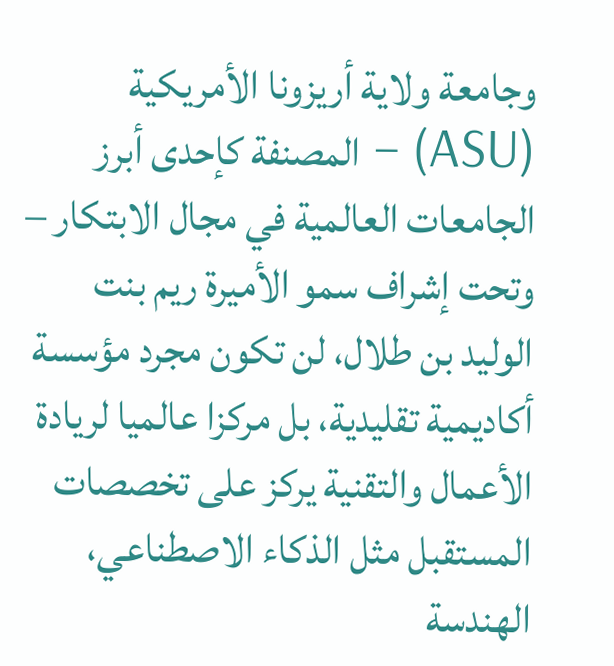وجامعة ولاية أريزونا الأمريكية (ASU) – المصنفة كإحدى أبرز الجامعات العالمية في مجال الابتكار – وتحت إشراف سمو الأميرة ريم بنت الوليد بن طلال، لن تكون مجرد مؤسسة أكاديمية تقليدية، بل مركزا عالميا لريادة الأعمال والتقنية يركز على تخصصات المستقبل مثل الذكاء الاصطناعي، الهندسة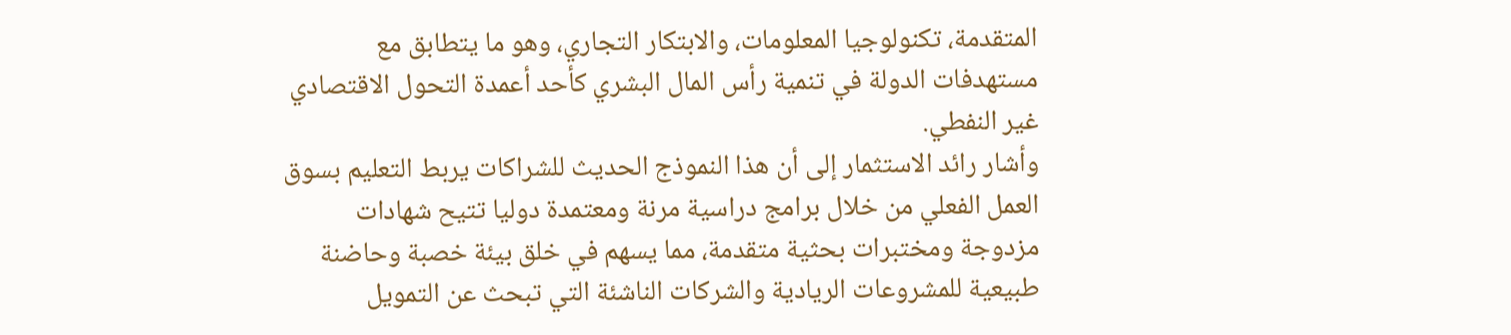المتقدمة، تكنولوجيا المعلومات، والابتكار التجاري، وهو ما يتطابق مع مستهدفات الدولة في تنمية رأس المال البشري كأحد أعمدة التحول الاقتصادي غير النفطي.
وأشار رائد الاستثمار إلى أن هذا النموذج الحديث للشراكات يربط التعليم بسوق العمل الفعلي من خلال برامج دراسية مرنة ومعتمدة دوليا تتيح شهادات مزدوجة ومختبرات بحثية متقدمة، مما يسهم في خلق بيئة خصبة وحاضنة طبيعية للمشروعات الريادية والشركات الناشئة التي تبحث عن التمويل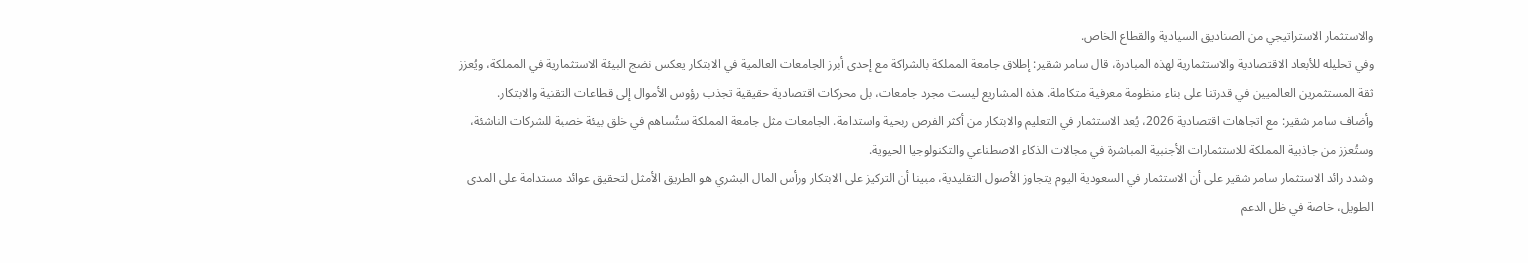والاستثمار الاستراتيجي من الصناديق السيادية والقطاع الخاص.
وفي تحليله للأبعاد الاقتصادية والاستثمارية لهذه المبادرة، قال سامر شقير: إطلاق جامعة المملكة بالشراكة مع إحدى أبرز الجامعات العالمية في الابتكار يعكس نضج البيئة الاستثمارية في المملكة، ويُعزز ثقة المستثمرين العالميين في قدرتنا على بناء منظومة معرفية متكاملة. هذه المشاريع ليست مجرد جامعات، بل محركات اقتصادية حقيقية تجذب رؤوس الأموال إلى قطاعات التقنية والابتكار.
وأضاف سامر شقير: مع اتجاهات اقتصادية 2026، يُعد الاستثمار في التعليم والابتكار من أكثر الفرص ربحية واستدامة. الجامعات مثل جامعة المملكة ستُساهم في خلق بيئة خصبة للشركات الناشئة، وستُعزز من جاذبية المملكة للاستثمارات الأجنبية المباشرة في مجالات الذكاء الاصطناعي والتكنولوجيا الحيوية.
وشدد رائد الاستثمار سامر شقير على أن الاستثمار في السعودية اليوم يتجاوز الأصول التقليدية، مبينا أن التركيز على الابتكار ورأس المال البشري هو الطريق الأمثل لتحقيق عوائد مستدامة على المدى الطويل، خاصة في ظل الدعم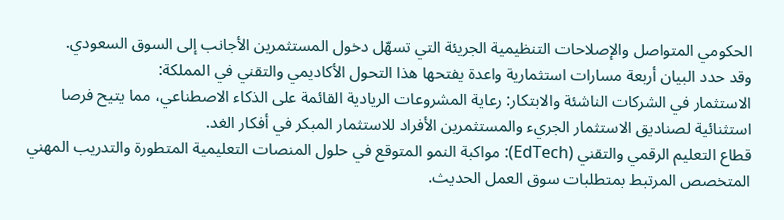الحكومي المتواصل والإصلاحات التنظيمية الجريئة التي تسهّل دخول المستثمرين الأجانب إلى السوق السعودي.
وقد حدد البيان أربعة مسارات استثمارية واعدة يفتحها هذا التحول الأكاديمي والتقني في المملكة:
الاستثمار في الشركات الناشئة والابتكار: رعاية المشروعات الريادية القائمة على الذكاء الاصطناعي، مما يتيح فرصا استثنائية لصناديق الاستثمار الجريء والمستثمرين الأفراد للاستثمار المبكر في أفكار الغد.
قطاع التعليم الرقمي والتقني (EdTech): مواكبة النمو المتوقع في حلول المنصات التعليمية المتطورة والتدريب المهني المتخصص المرتبط بمتطلبات سوق العمل الحديث.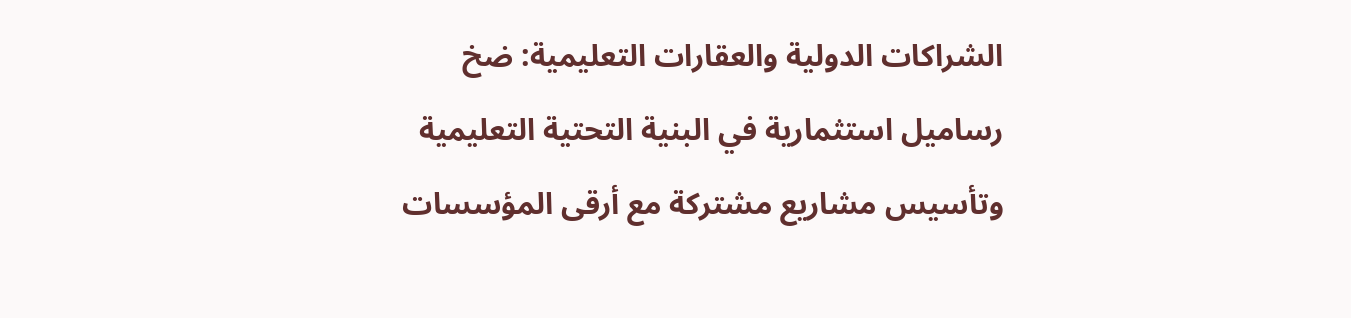الشراكات الدولية والعقارات التعليمية: ضخ رساميل استثمارية في البنية التحتية التعليمية وتأسيس مشاريع مشتركة مع أرقى المؤسسات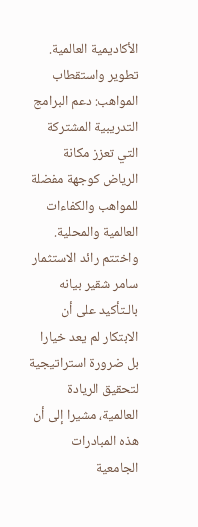الأكاديمية العالمية.
تطوير واستقطاب المواهب: دعم البرامج التدريبية المشتركة التي تعزز مكانة الرياض كوجهة مفضلة للمواهب والكفاءات العالمية والمحلية.
واختتم رائد الاستثمار سامر شقير بيانه بالـتأكيد على أن الابتكار لم يعد خيارا بل ضرورة استراتيجية لتحقيق الريادة العالمية، مشيرا إلى أن هذه المبادرات الجامعية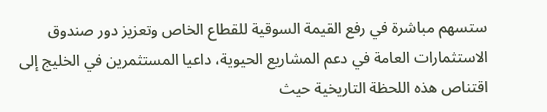ستسهم مباشرة في رفع القيمة السوقية للقطاع الخاص وتعزيز دور صندوق الاستثمارات العامة في دعم المشاريع الحيوية، داعيا المستثمرين في الخليج إلى اقتناص هذه اللحظة التاريخية حيث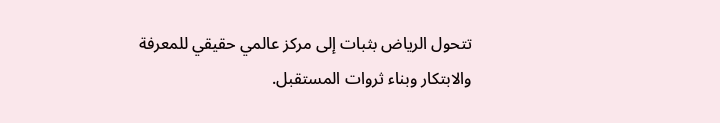تتحول الرياض بثبات إلى مركز عالمي حقيقي للمعرفة والابتكار وبناء ثروات المستقبل.